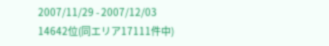2007/11/29 - 2007/12/03
14642位(同エリア17111件中)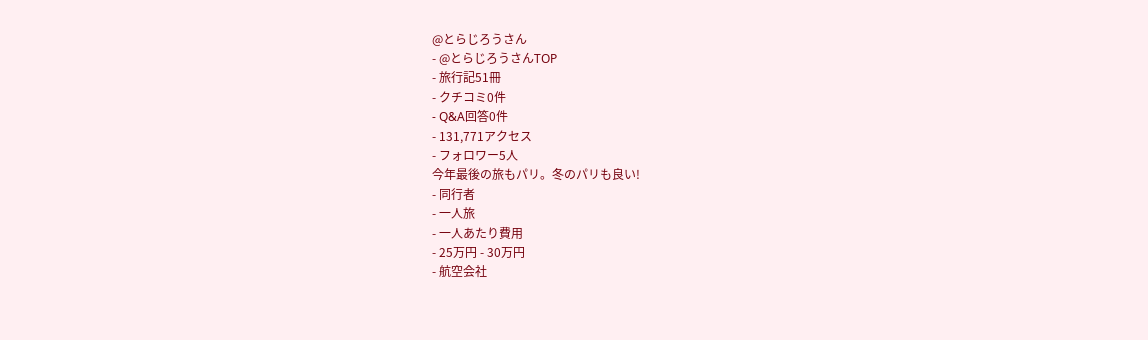@とらじろうさん
- @とらじろうさんTOP
- 旅行記51冊
- クチコミ0件
- Q&A回答0件
- 131,771アクセス
- フォロワー5人
今年最後の旅もパリ。冬のパリも良い!
- 同行者
- 一人旅
- 一人あたり費用
- 25万円 - 30万円
- 航空会社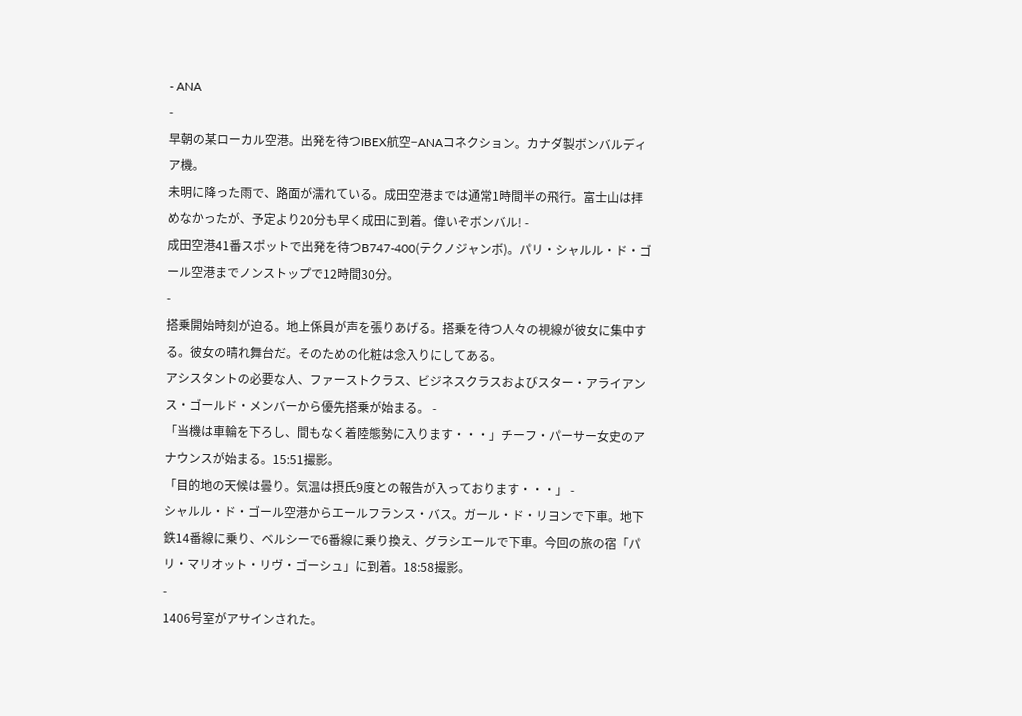- ANA
-
早朝の某ローカル空港。出発を待つIBEX航空−ANAコネクション。カナダ製ボンバルディア機。
未明に降った雨で、路面が濡れている。成田空港までは通常1時間半の飛行。富士山は拝めなかったが、予定より20分も早く成田に到着。偉いぞボンバル! -
成田空港41番スポットで出発を待つB747-400(テクノジャンボ)。パリ・シャルル・ド・ゴール空港までノンストップで12時間30分。
-
搭乗開始時刻が迫る。地上係員が声を張りあげる。搭乗を待つ人々の視線が彼女に集中する。彼女の晴れ舞台だ。そのための化粧は念入りにしてある。
アシスタントの必要な人、ファーストクラス、ビジネスクラスおよびスター・アライアンス・ゴールド・メンバーから優先搭乗が始まる。 -
「当機は車輪を下ろし、間もなく着陸態勢に入ります・・・」チーフ・パーサー女史のアナウンスが始まる。15:51撮影。
「目的地の天候は曇り。気温は摂氏9度との報告が入っております・・・」 -
シャルル・ド・ゴール空港からエールフランス・バス。ガール・ド・リヨンで下車。地下鉄14番線に乗り、ベルシーで6番線に乗り換え、グラシエールで下車。今回の旅の宿「パリ・マリオット・リヴ・ゴーシュ」に到着。18:58撮影。
-
1406号室がアサインされた。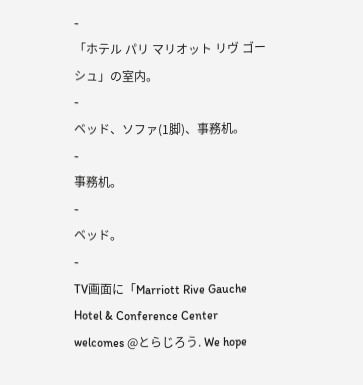-
「ホテル パリ マリオット リヴ ゴーシュ」の室内。
-
ベッド、ソファ(1脚)、事務机。
-
事務机。
-
ベッド。
-
TV画面に「Marriott Rive Gauche Hotel & Conference Center welcomes @とらじろう. We hope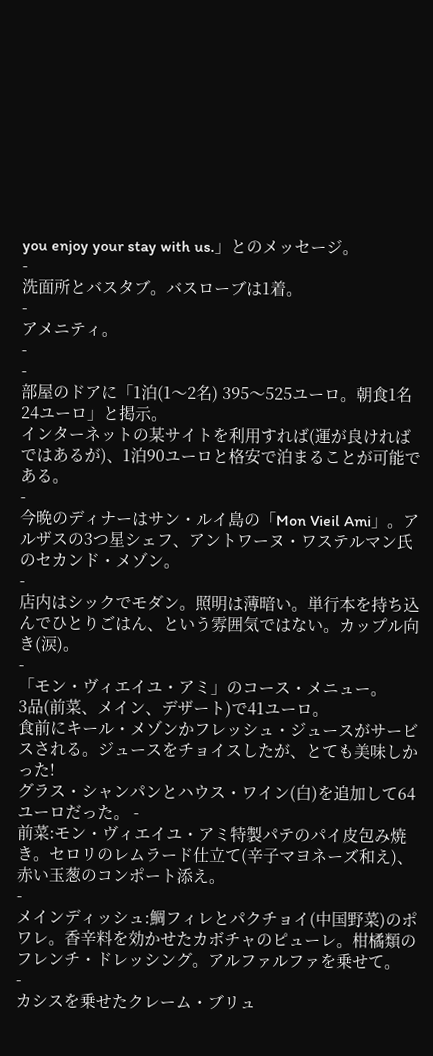you enjoy your stay with us.」とのメッセージ。
-
洗面所とバスタブ。バスローブは1着。
-
アメニティ。
-
-
部屋のドアに「1泊(1〜2名) 395〜525ユーロ。朝食1名 24ユーロ」と掲示。
インターネットの某サイトを利用すれば(運が良ければではあるが)、1泊90ユーロと格安で泊まることが可能である。
-
今晩のディナーはサン・ルイ島の「Mon Vieil Ami」。アルザスの3つ星シェフ、アントワーヌ・ワステルマン氏のセカンド・メゾン。
-
店内はシックでモダン。照明は薄暗い。単行本を持ち込んでひとりごはん、という雰囲気ではない。カップル向き(涙)。
-
「モン・ヴィエイユ・アミ」のコース・メニュー。
3品(前菜、メイン、デザート)で41ユーロ。
食前にキール・メゾンかフレッシュ・ジュースがサービスされる。ジュースをチョイスしたが、とても美味しかった!
グラス・シャンパンとハウス・ワイン(白)を追加して64ユーロだった。 -
前菜:モン・ヴィエイユ・アミ特製パテのパイ皮包み焼き。セロリのレムラード仕立て(辛子マヨネーズ和え)、赤い玉葱のコンポート添え。
-
メインディッシュ:鯛フィレとパクチョイ(中国野菜)のポワレ。香辛料を効かせたカボチャのピューレ。柑橘類のフレンチ・ドレッシング。アルファルファを乗せて。
-
カシスを乗せたクレーム・ブリュ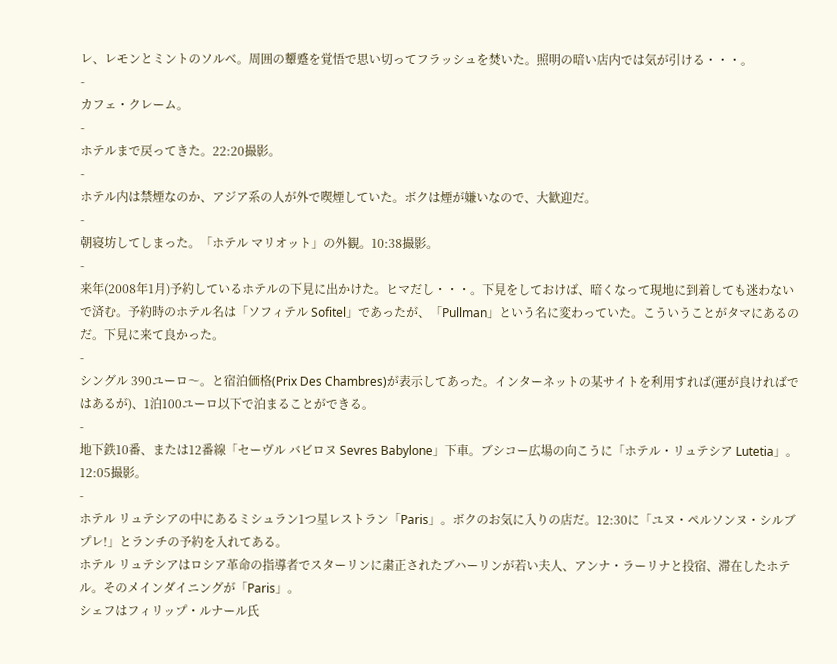レ、レモンとミントのソルベ。周囲の顰蹙を覚悟で思い切ってフラッシュを焚いた。照明の暗い店内では気が引ける・・・。
-
カフェ・クレーム。
-
ホテルまで戻ってきた。22:20撮影。
-
ホテル内は禁煙なのか、アジア系の人が外で喫煙していた。ボクは煙が嫌いなので、大歓迎だ。
-
朝寝坊してしまった。「ホテル マリオット」の外観。10:38撮影。
-
来年(2008年1月)予約しているホテルの下見に出かけた。ヒマだし・・・。下見をしておけば、暗くなって現地に到着しても迷わないで済む。予約時のホテル名は「ソフィテル Sofitel」であったが、「Pullman」という名に変わっていた。こういうことがタマにあるのだ。下見に来て良かった。
-
シングル 390ユーロ〜。と宿泊価格(Prix Des Chambres)が表示してあった。インターネットの某サイトを利用すれば(運が良ければではあるが)、1泊100ユーロ以下で泊まることができる。
-
地下鉄10番、または12番線「セーヴル バビロヌ Sevres Babylone」下車。ブシコー広場の向こうに「ホテル・リュテシア Lutetia」。12:05撮影。
-
ホテル リュテシアの中にあるミシュラン1つ星レストラン「Paris」。ボクのお気に入りの店だ。12:30に「ユヌ・ペルソンヌ・シルブプレ!」とランチの予約を入れてある。
ホテル リュテシアはロシア革命の指導者でスターリンに粛正されたブハーリンが若い夫人、アンナ・ラーリナと投宿、滞在したホテル。そのメインダイニングが「Paris」。
シェフはフィリップ・ルナール氏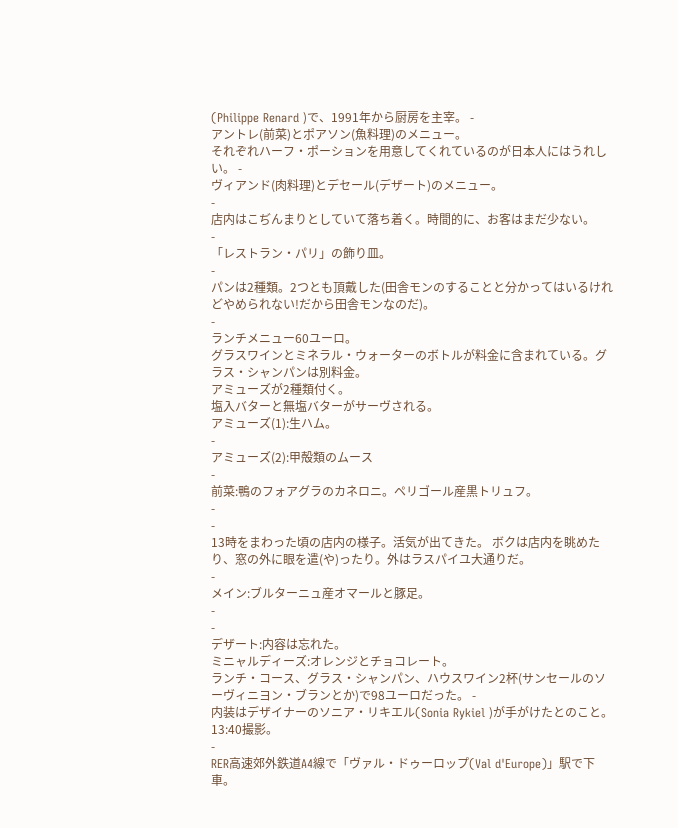(Philippe Renard )で、1991年から厨房を主宰。 -
アントレ(前菜)とポアソン(魚料理)のメニュー。
それぞれハーフ・ポーションを用意してくれているのが日本人にはうれしい。 -
ヴィアンド(肉料理)とデセール(デザート)のメニュー。
-
店内はこぢんまりとしていて落ち着く。時間的に、お客はまだ少ない。
-
「レストラン・パリ」の飾り皿。
-
パンは2種類。2つとも頂戴した(田舎モンのすることと分かってはいるけれどやめられない!だから田舎モンなのだ)。
-
ランチメニュー60ユーロ。
グラスワインとミネラル・ウォーターのボトルが料金に含まれている。グラス・シャンパンは別料金。
アミューズが2種類付く。
塩入バターと無塩バターがサーヴされる。
アミューズ(1):生ハム。
-
アミューズ(2):甲殻類のムース
-
前菜:鴨のフォアグラのカネロニ。ペリゴール産黒トリュフ。
-
-
13時をまわった頃の店内の様子。活気が出てきた。 ボクは店内を眺めたり、窓の外に眼を遣(や)ったり。外はラスパイユ大通りだ。
-
メイン:ブルターニュ産オマールと豚足。
-
-
デザート:内容は忘れた。
ミニャルディーズ:オレンジとチョコレート。
ランチ・コース、グラス・シャンパン、ハウスワイン2杯(サンセールのソーヴィニヨン・ブランとか)で98ユーロだった。 -
内装はデザイナーのソニア・リキエル(Sonia Rykiel )が手がけたとのこと。13:40撮影。
-
RER高速郊外鉄道A4線で「ヴァル・ドゥーロップ(Val d'Europe)」駅で下車。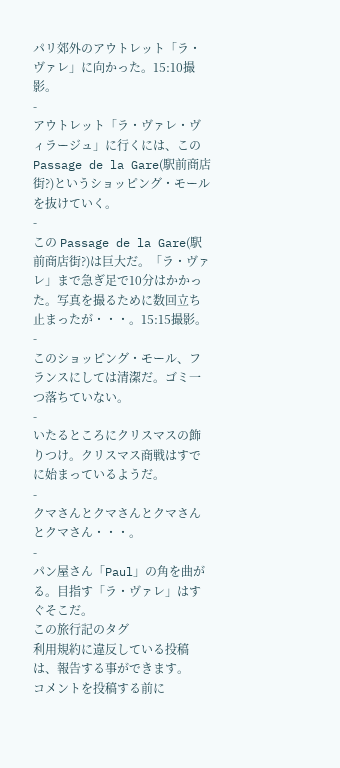パリ郊外のアウトレット「ラ・ヴァレ」に向かった。15:10撮影。
-
アウトレット「ラ・ヴァレ・ヴィラージュ」に行くには、この Passage de la Gare(駅前商店街?)というショッピング・モールを抜けていく。
-
この Passage de la Gare(駅前商店街?)は巨大だ。「ラ・ヴァレ」まで急ぎ足で10分はかかった。写真を撮るために数回立ち止まったが・・・。15:15撮影。
-
このショッピング・モール、フランスにしては清潔だ。ゴミ一つ落ちていない。
-
いたるところにクリスマスの飾りつけ。クリスマス商戦はすでに始まっているようだ。
-
クマさんとクマさんとクマさんとクマさん・・・。
-
パン屋さん「Paul」の角を曲がる。目指す「ラ・ヴァレ」はすぐそこだ。
この旅行記のタグ
利用規約に違反している投稿は、報告する事ができます。
コメントを投稿する前に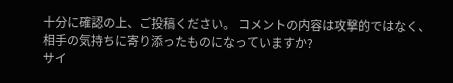十分に確認の上、ご投稿ください。 コメントの内容は攻撃的ではなく、相手の気持ちに寄り添ったものになっていますか?
サイ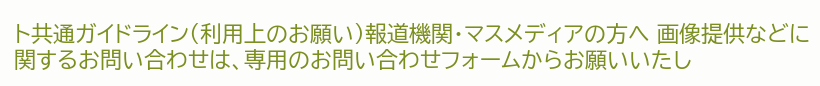ト共通ガイドライン(利用上のお願い)報道機関・マスメディアの方へ 画像提供などに関するお問い合わせは、専用のお問い合わせフォームからお願いいたし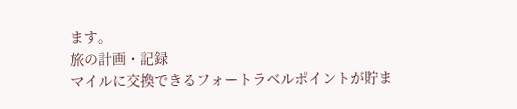ます。
旅の計画・記録
マイルに交換できるフォートラベルポイントが貯ま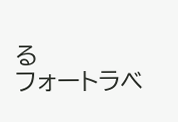る
フォートラベ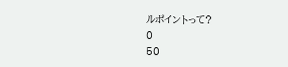ルポイントって?
0
50